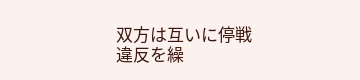双方は互いに停戦違反を繰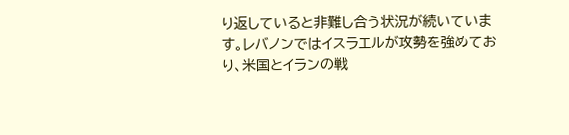り返していると非難し合う状況が続いています。レバノンではイスラエルが攻勢を強めており、米国とイランの戦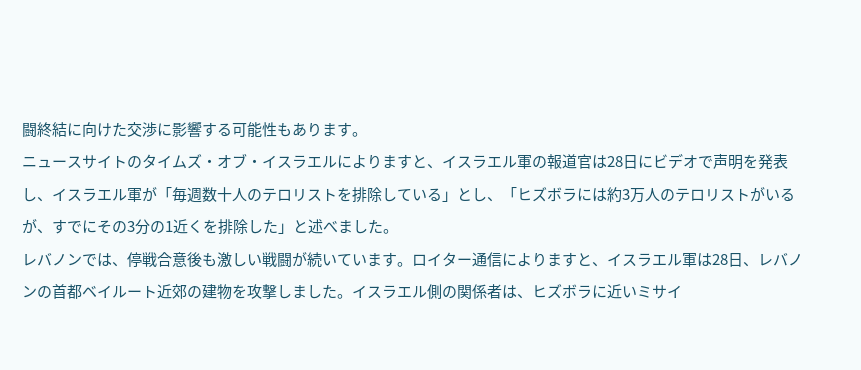闘終結に向けた交渉に影響する可能性もあります。
ニュースサイトのタイムズ・オブ・イスラエルによりますと、イスラエル軍の報道官は28日にビデオで声明を発表し、イスラエル軍が「毎週数十人のテロリストを排除している」とし、「ヒズボラには約3万人のテロリストがいるが、すでにその3分の1近くを排除した」と述べました。
レバノンでは、停戦合意後も激しい戦闘が続いています。ロイター通信によりますと、イスラエル軍は28日、レバノンの首都ベイルート近郊の建物を攻撃しました。イスラエル側の関係者は、ヒズボラに近いミサイ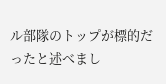ル部隊のトップが標的だったと述べまし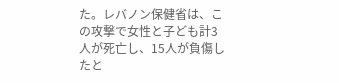た。レバノン保健省は、この攻撃で女性と子ども計3人が死亡し、15人が負傷したと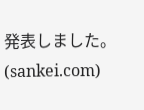発表しました。(sankei.com)